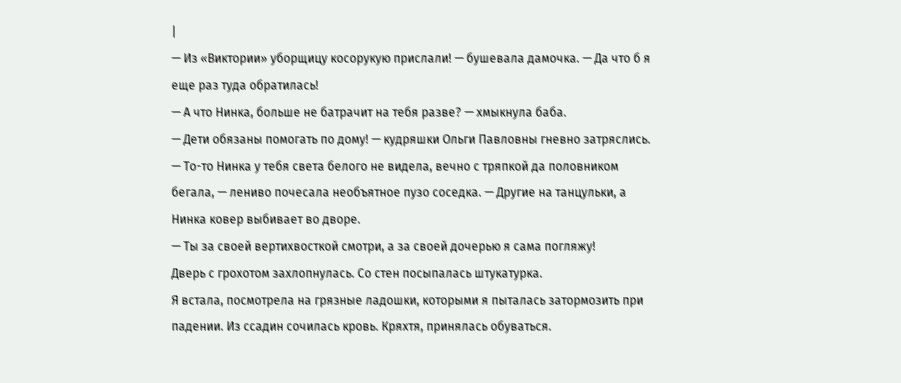|
— Из «Виктории» уборщицу косорукую прислали! — бушевала дамочка. — Да что б я еще раз туда обратилась!
— А что Нинка, больше не батрачит на тебя разве? — хмыкнула баба.
— Дети обязаны помогать по дому! — кудряшки Ольги Павловны гневно затряслись.
— То-то Нинка у тебя света белого не видела, вечно с тряпкой да половником бегала, — лениво почесала необъятное пузо соседка. — Другие на танцульки, а Нинка ковер выбивает во дворе.
— Ты за своей вертихвосткой смотри, а за своей дочерью я сама погляжу!
Дверь с грохотом захлопнулась. Со стен посыпалась штукатурка.
Я встала, посмотрела на грязные ладошки, которыми я пыталась затормозить при падении. Из ссадин сочилась кровь. Кряхтя, принялась обуваться.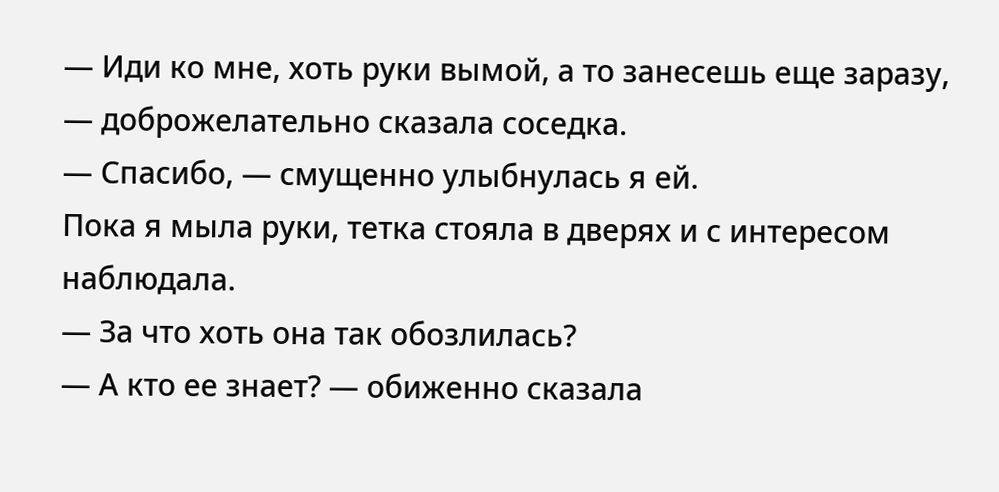— Иди ко мне, хоть руки вымой, а то занесешь еще заразу, — доброжелательно сказала соседка.
— Спасибо, — смущенно улыбнулась я ей.
Пока я мыла руки, тетка стояла в дверях и с интересом наблюдала.
— За что хоть она так обозлилась?
— А кто ее знает? — обиженно сказала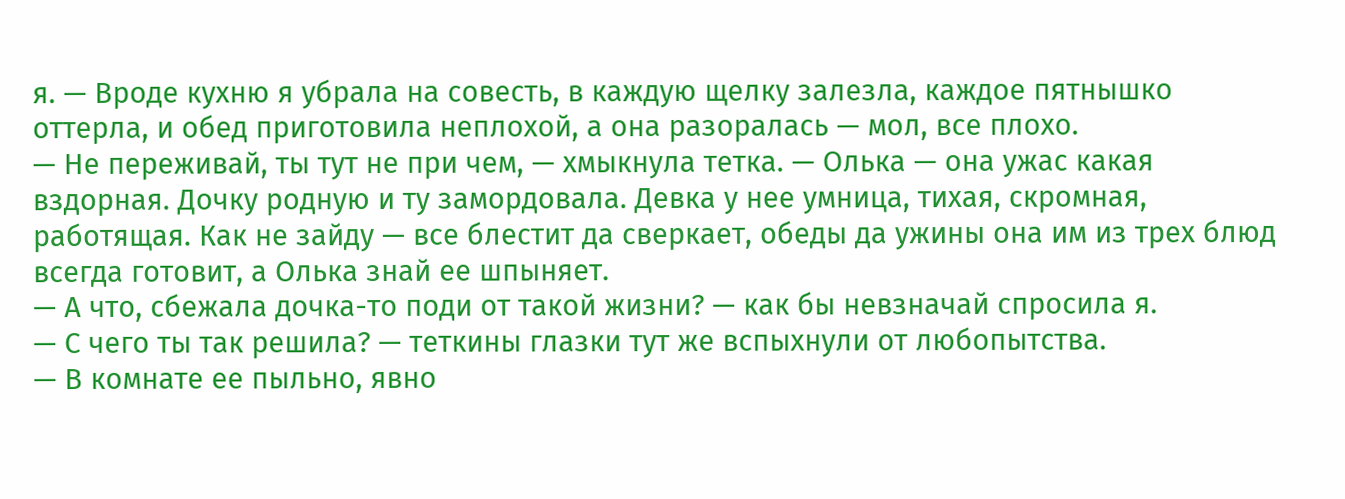я. — Вроде кухню я убрала на совесть, в каждую щелку залезла, каждое пятнышко оттерла, и обед приготовила неплохой, а она разоралась — мол, все плохо.
— Не переживай, ты тут не при чем, — хмыкнула тетка. — Олька — она ужас какая вздорная. Дочку родную и ту замордовала. Девка у нее умница, тихая, скромная, работящая. Как не зайду — все блестит да сверкает, обеды да ужины она им из трех блюд всегда готовит, а Олька знай ее шпыняет.
— А что, сбежала дочка-то поди от такой жизни? — как бы невзначай спросила я.
— С чего ты так решила? — теткины глазки тут же вспыхнули от любопытства.
— В комнате ее пыльно, явно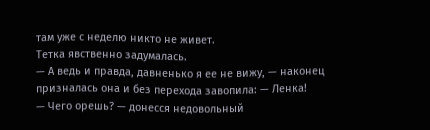там уже с неделю никто не живет.
Тетка явственно задумалась.
— А ведь и правда, давненько я ее не вижу, — наконец призналась она и без перехода завопила: — Ленка!
— Чего орешь? — донесся недовольный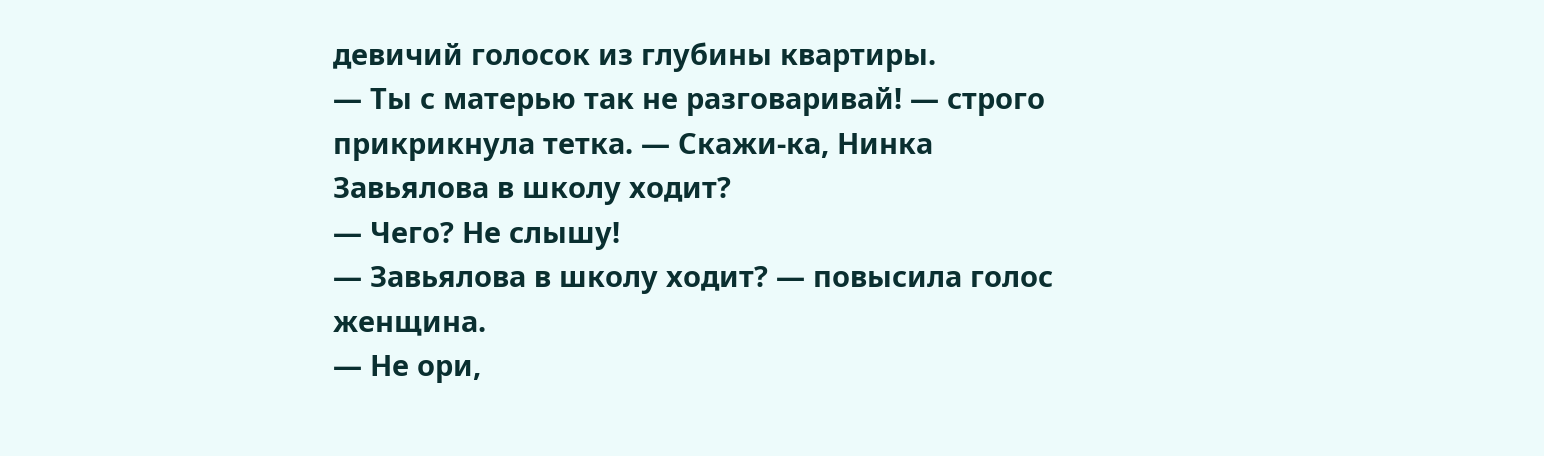девичий голосок из глубины квартиры.
— Ты с матерью так не разговаривай! — строго прикрикнула тетка. — Скажи-ка, Нинка Завьялова в школу ходит?
— Чего? Не слышу!
— Завьялова в школу ходит? — повысила голос женщина.
— Не ори,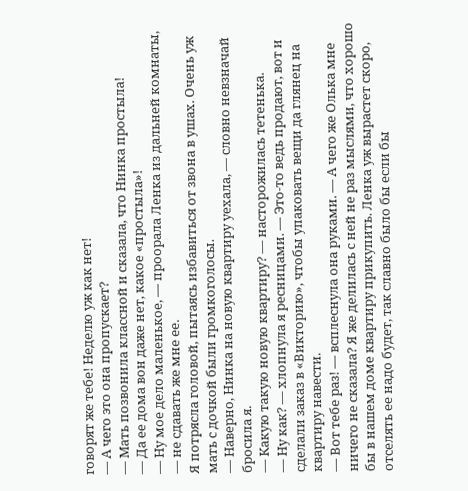говорят же тебе! Неделю уж как нет!
— А чего это она пропускает?
— Мать позвонила классной и сказала, что Нинка простыла!
— Да ее дома вон даже нет, какое «простыла»!
— Ну мое дело маленькое, — проорала Ленка из дальней комнаты, — не сдавать же мне ее.
Я потрясла головой, пытаясь избавиться от звона в ушах. Очень уж мать с дочкой были громкоголосы.
— Наверно, Нинка на новую квартиру уехала, — словно невзначай бросила я.
— Какую такую новую квартиру? — насторожилась тетенька.
— Ну как? — хлопнула я ресницами. — Это-то ведь продают, вот и сделали заказ в «Викторию», чтобы упаковать вещи да глянец на квартиру навести.
— Вот тебе раз! — всплеснула она руками. — А чего же Олька мне ничего не сказала? Я же делилась с ней не раз мыслями, что хорошо бы в нашем доме квартиру прикупить. Ленка уж вырастет скоро, отселять ее надо будет, так славно было бы если бы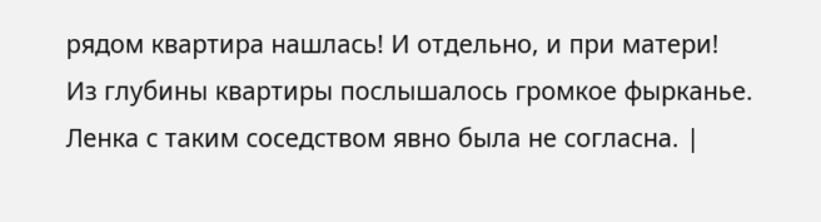рядом квартира нашлась! И отдельно, и при матери!
Из глубины квартиры послышалось громкое фырканье. Ленка с таким соседством явно была не согласна. |